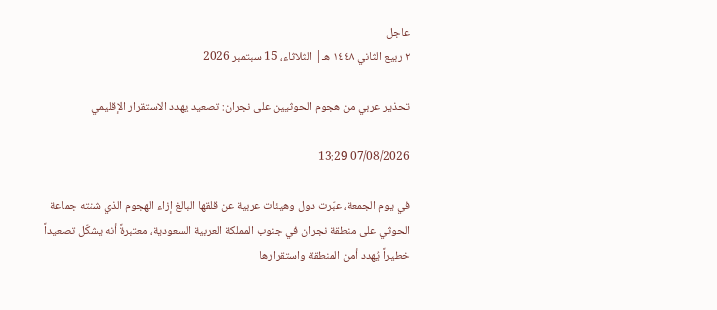عاجل
٢ ربيع الثاني ١٤٤٨ هـ| الثلاثاء، 15 سبتمبر 2026

تحذير عربي من هجوم الحوثيين على نجران: تصعيد يهدد الاستقرار الإقليمي

07/08/2026 13:29

في يوم الجمعة، عبّرت دول وهيئات عربية عن قلقها البالغ إزاء الهجوم الذي شنته جماعة الحوثي على منطقة نجران في جنوب المملكة العربية السعودية، معتبرةً أنه يشكّل تصعيداً خطيراً يُهدد أمن المنطقة واستقرارها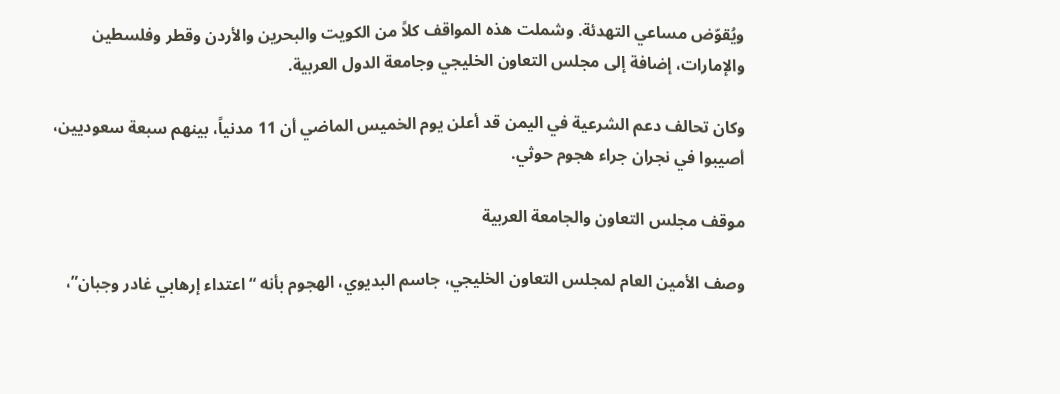ويُقوّض مساعي التهدئة. وشملت هذه المواقف كلاً من الكويت والبحرين والأردن وقطر وفلسطين والإمارات، إضافة إلى مجلس التعاون الخليجي وجامعة الدول العربية.

وكان تحالف دعم الشرعية في اليمن قد أعلن يوم الخميس الماضي أن 11 مدنياً، بينهم سبعة سعوديين، أصيبوا في نجران جراء هجوم حوثي.

موقف مجلس التعاون والجامعة العربية

وصف الأمين العام لمجلس التعاون الخليجي، جاسم البديوي، الهجوم بأنه “اعتداء إرهابي غادر وجبان”،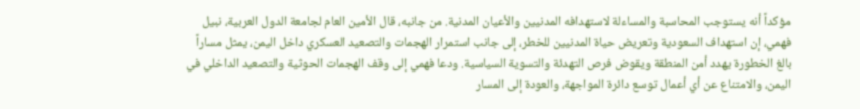مؤكداً أنه يستوجب المحاسبة والمساءلة لاستهدافه المدنيين والأعيان المدنية. من جانبه، قال الأمين العام لجامعة الدول العربية، نبيل فهمي، إن استهداف السعودية وتعريض حياة المدنيين للخطر، إلى جانب استمرار الهجمات والتصعيد العسكري داخل اليمن، يمثل مساراً بالغ الخطورة يهدد أمن المنطقة ويقوض فرص التهدئة والتسوية السياسية. ودعا فهمي إلى وقف الهجمات الحوثية والتصعيد الداخلي في اليمن، والامتناع عن أي أعمال توسع دائرة المواجهة، والعودة إلى المسار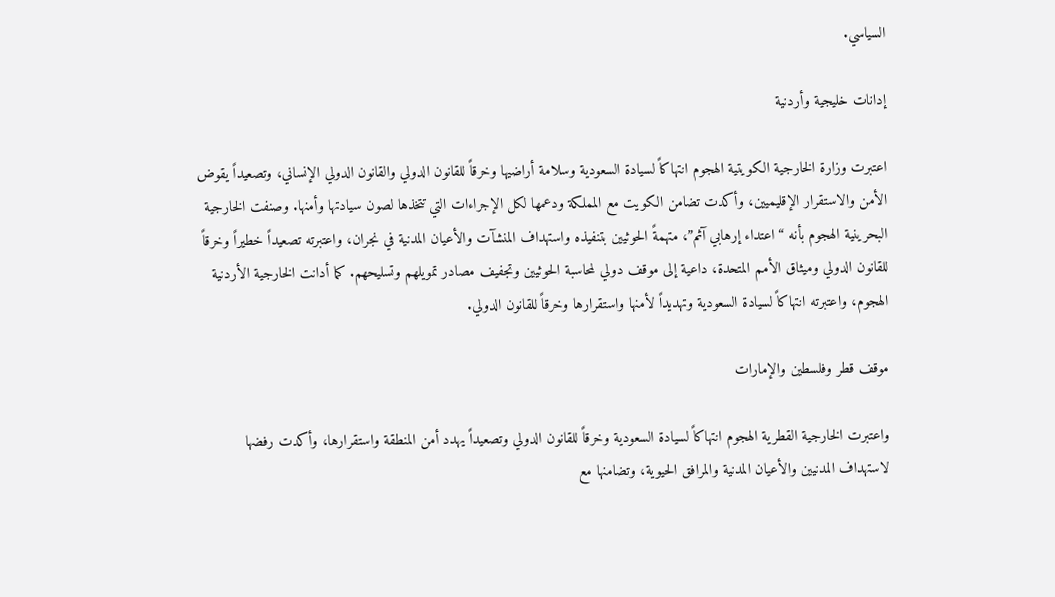السياسي.

إدانات خليجية وأردنية

اعتبرت وزارة الخارجية الكويتية الهجوم انتهاكاً لسيادة السعودية وسلامة أراضيها وخرقاً للقانون الدولي والقانون الدولي الإنساني، وتصعيداً يقوض الأمن والاستقرار الإقليميين، وأكدت تضامن الكويت مع المملكة ودعمها لكل الإجراءات التي تتخذها لصون سيادتها وأمنها. وصنفت الخارجية البحرينية الهجوم بأنه “اعتداء إرهابي آثم”، متهمةً الحوثيين بتنفيذه واستهداف المنشآت والأعيان المدنية في نجران، واعتبرته تصعيداً خطيراً وخرقاً للقانون الدولي وميثاق الأمم المتحدة، داعية إلى موقف دولي لمحاسبة الحوثيين وتجفيف مصادر تمويلهم وتسليحهم. كما أدانت الخارجية الأردنية الهجوم، واعتبرته انتهاكاً لسيادة السعودية وتهديداً لأمنها واستقرارها وخرقاً للقانون الدولي.

موقف قطر وفلسطين والإمارات

واعتبرت الخارجية القطرية الهجوم انتهاكاً لسيادة السعودية وخرقاً للقانون الدولي وتصعيداً يهدد أمن المنطقة واستقرارها، وأكدت رفضها لاستهداف المدنيين والأعيان المدنية والمرافق الحيوية، وتضامنها مع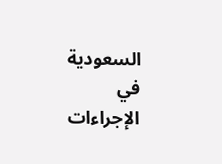السعودية في الإجراءات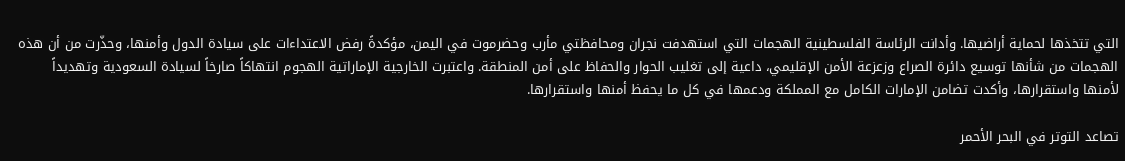التي تتخذها لحماية أراضيها. وأدانت الرئاسة الفلسطينية الهجمات التي استهدفت نجران ومحافظتي مأرب وحضرموت في اليمن، مؤكدةً رفض الاعتداءات على سيادة الدول وأمنها، وحذّرت من أن هذه الهجمات من شأنها توسيع دائرة الصراع وزعزعة الأمن الإقليمي، داعية إلى تغليب الحوار والحفاظ على أمن المنطقة. واعتبرت الخارجية الإماراتية الهجوم انتهاكاً صارخاً لسيادة السعودية وتهديداً لأمنها واستقرارها، وأكدت تضامن الإمارات الكامل مع المملكة ودعمها في كل ما يحفظ أمنها واستقرارها.

تصاعد التوتر في البحر الأحمر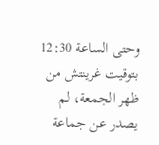وحتى الساعة 12:30 بتوقيت غرينتش من ظهر الجمعة، لم يصدر عن جماعة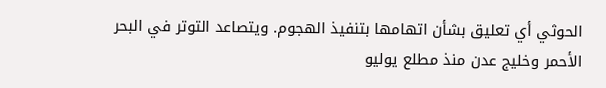الحوثي أي تعليق بشأن اتهامها بتنفيذ الهجوم. ويتصاعد التوتر في البحر الأحمر وخليج عدن منذ مطلع يوليو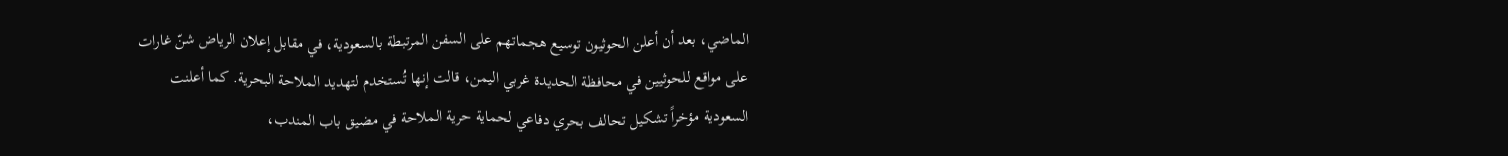الماضي، بعد أن أعلن الحوثيون توسيع هجماتهم على السفن المرتبطة بالسعودية، في مقابل إعلان الرياض شنّ غارات على مواقع للحوثيين في محافظة الحديدة غربي اليمن، قالت إنها تُستخدم لتهديد الملاحة البحرية. كما أعلنت السعودية مؤخراً تشكيل تحالف بحري دفاعي لحماية حرية الملاحة في مضيق باب المندب،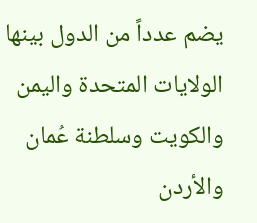يضم عدداً من الدول بينها الولايات المتحدة واليمن والكويت وسلطنة عُمان والأردن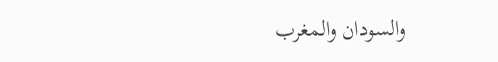والسودان والمغرب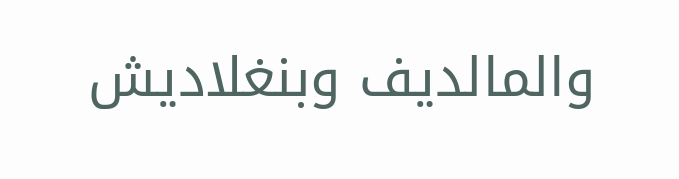والمالديف وبنغلاديش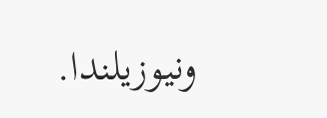ونيوزيلندا.